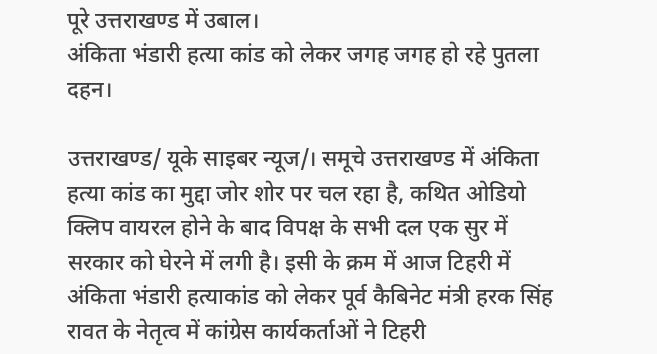पूरे उत्तराखण्ड में उबाल।
अंकिता भंडारी हत्या कांड को लेकर जगह जगह हो रहे पुतला दहन।

उत्तराखण्ड/ यूके साइबर न्यूज/। समूचे उत्तराखण्ड में अंकिता हत्या कांड का मुद्दा जोर शोर पर चल रहा है, कथित ओडियो क्लिप वायरल होने के बाद विपक्ष के सभी दल एक सुर में सरकार को घेरने में लगी है। इसी के क्रम में आज टिहरी में अंकिता भंडारी हत्याकांड को लेकर पूर्व कैबिनेट मंत्री हरक सिंह रावत के नेतृत्व में कांग्रेस कार्यकर्ताओं ने टिहरी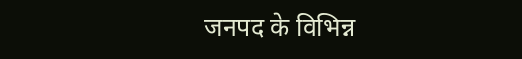जनपद के विभिन्न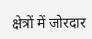क्षेत्रों में जोरदार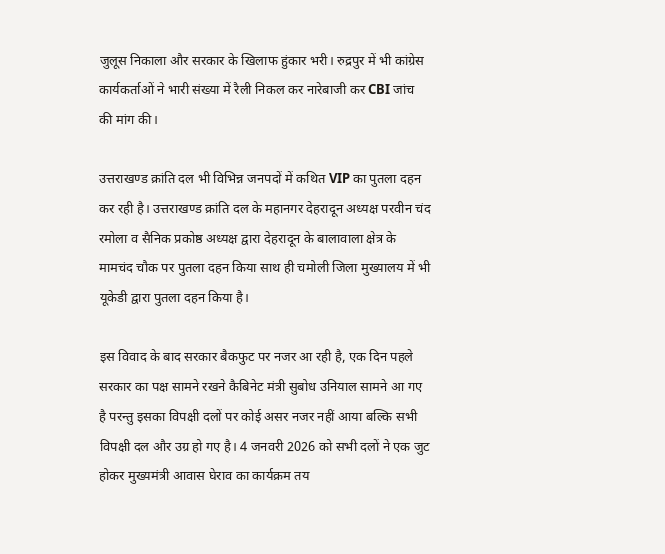जुलूस निकाला और सरकार के खिलाफ हुंकार भरी। रुद्रपुर में भी कांग्रेस कार्यकर्ताओं ने भारी संख्या में रैली निकल कर नारेबाजी कर CBI जांच की मांग की।

उत्तराखण्ड क्रांति दल भी विभिन्न जनपदों में कथित VIP का पुतला दहन कर रही है। उत्तराखण्ड क्रांति दल के महानगर देहरादून अध्यक्ष परवीन चंद रमोला व सैनिक प्रकोष्ठ अध्यक्ष द्वारा देहरादून के बालावाला क्षेत्र के मामचंद चौक पर पुतला दहन किया साथ ही चमोली जिला मुख्यालय में भी यूकेडी द्वारा पुतला दहन किया है।

इस विवाद के बाद सरकार बैकफुट पर नजर आ रही है, एक दिन पहले सरकार का पक्ष सामने रखने कैबिनेट मंत्री सुबोध उनियाल सामने आ गए है परन्तु इसका विपक्षी दलों पर कोई असर नजर नहीं आया बल्कि सभी विपक्षी दल और उग्र हो गए है। 4 जनवरी 2026 को सभी दलों ने एक जुट होकर मुख्यमंत्री आवास घेराव का कार्यक्रम तय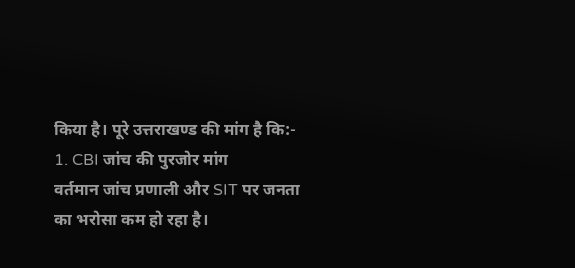किया है। पूरे उत्तराखण्ड की मांग है कि:-
1. CBI जांच की पुरजोर मांग
वर्तमान जांच प्रणाली और SIT पर जनता का भरोसा कम हो रहा है।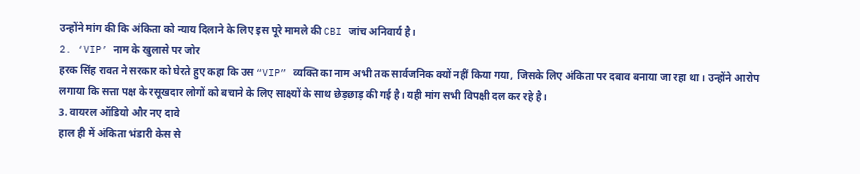उन्होंने मांग की कि अंकिता को न्याय दिलाने के लिए इस पूरे मामले की CBI जांच अनिवार्य है।
2. ‘VIP’ नाम के खुलासे पर जोर
हरक सिंह रावत ने सरकार को घेरते हुए कहा कि उस “VIP” व्यक्ति का नाम अभी तक सार्वजनिक क्यों नहीं किया गया, जिसके लिए अंकिता पर दबाव बनाया जा रहा था। उन्होंने आरोप लगाया कि सत्ता पक्ष के रसूखदार लोगों को बचाने के लिए साक्ष्यों के साथ छेड़छाड़ की गई है। यही मांग सभी विपक्षी दल कर रहे है।
3. वायरल ऑडियो और नए दावे
हाल ही में अंकिता भंडारी केस से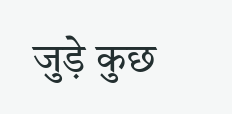जुड़े कुछ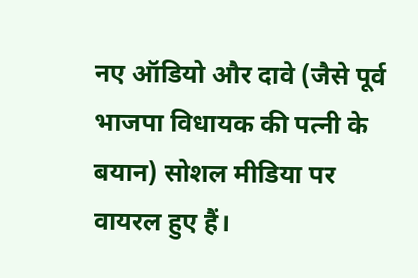नए ऑडियो और दावे (जैसे पूर्व भाजपा विधायक की पत्नी के बयान) सोशल मीडिया पर वायरल हुए हैं।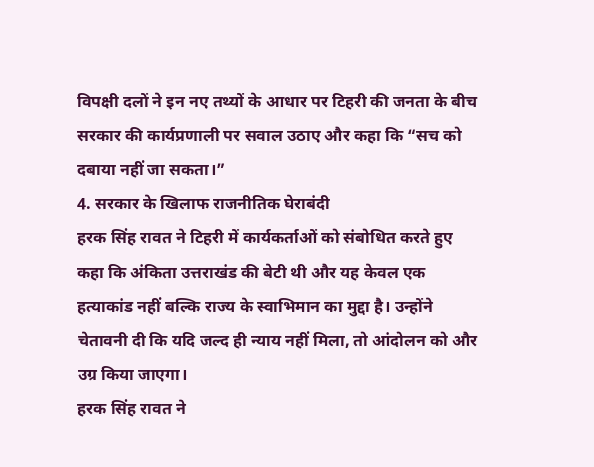विपक्षी दलों ने इन नए तथ्यों के आधार पर टिहरी की जनता के बीच सरकार की कार्यप्रणाली पर सवाल उठाए और कहा कि “सच को दबाया नहीं जा सकता।”
4. सरकार के खिलाफ राजनीतिक घेराबंदी
हरक सिंह रावत ने टिहरी में कार्यकर्ताओं को संबोधित करते हुए कहा कि अंकिता उत्तराखंड की बेटी थी और यह केवल एक हत्याकांड नहीं बल्कि राज्य के स्वाभिमान का मुद्दा है। उन्होंने चेतावनी दी कि यदि जल्द ही न्याय नहीं मिला, तो आंदोलन को और उग्र किया जाएगा।
हरक सिंह रावत ने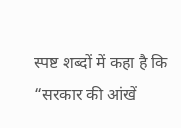स्पष्ट शब्दों में कहा है कि “सरकार की आंखें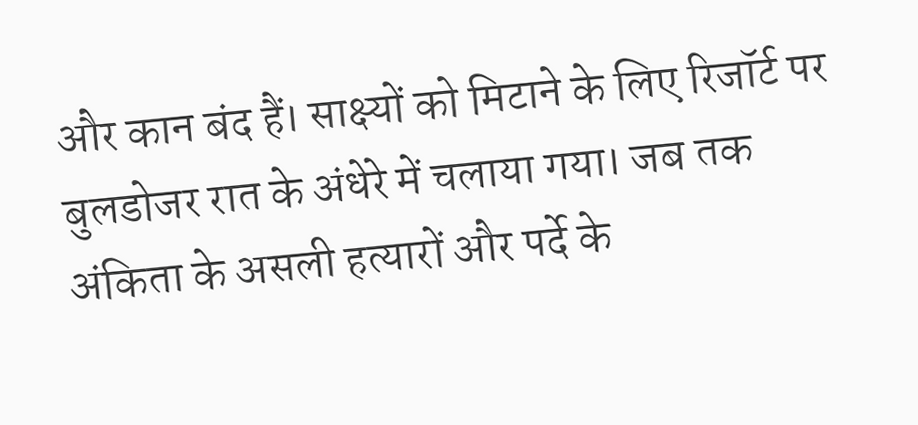और कान बंद हैं। साक्ष्यों को मिटाने के लिए रिजॉर्ट पर बुलडोजर रात के अंधेरे में चलाया गया। जब तक अंकिता के असली हत्यारों और पर्दे के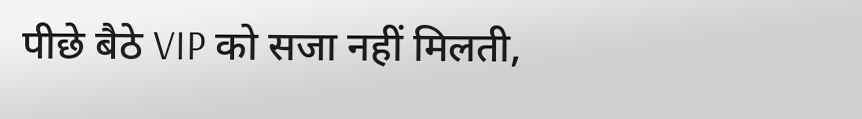पीछे बैठे VIP को सजा नहीं मिलती,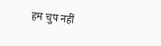हम चुप नहीं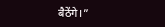बैठेंगे।”